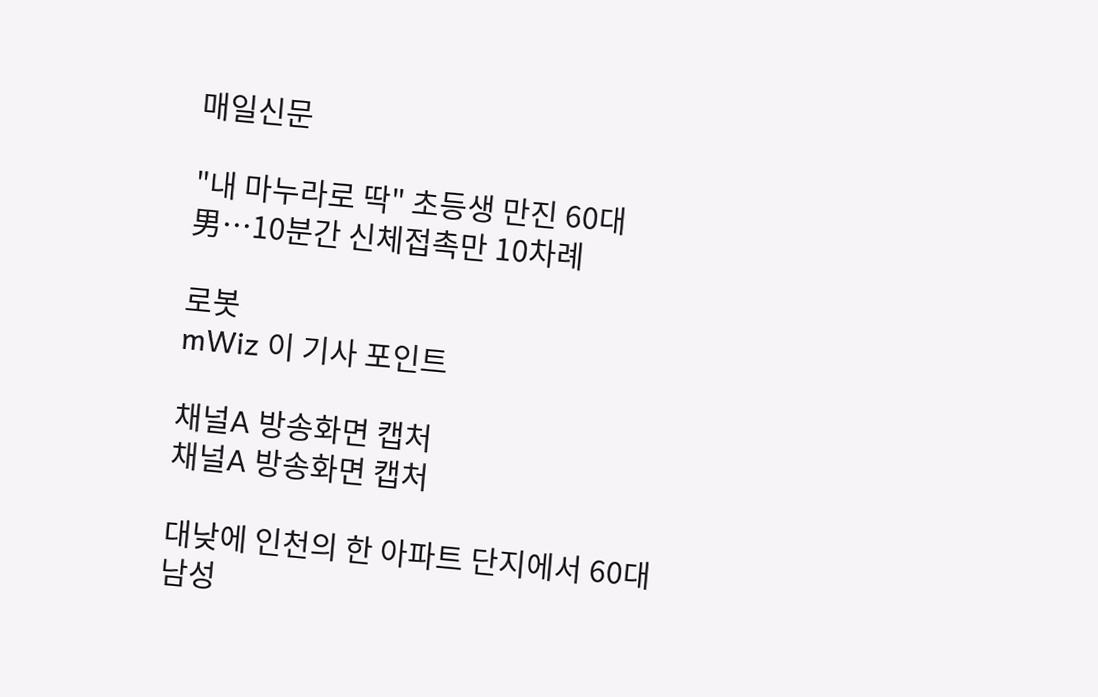매일신문

"내 마누라로 딱" 초등생 만진 60대男…10분간 신체접촉만 10차례

로봇
mWiz 이 기사 포인트

채널A 방송화면 캡처
채널A 방송화면 캡처

대낮에 인천의 한 아파트 단지에서 60대 남성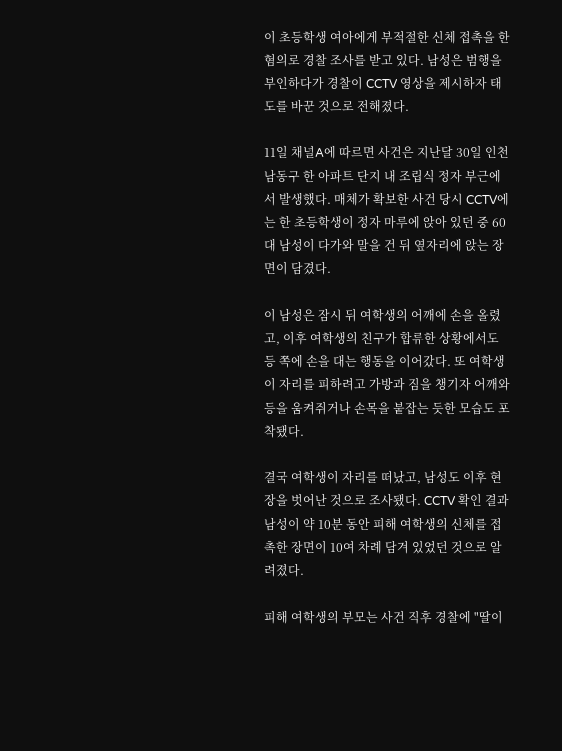이 초등학생 여아에게 부적절한 신체 접촉을 한 혐의로 경찰 조사를 받고 있다. 남성은 범행을 부인하다가 경찰이 CCTV 영상을 제시하자 태도를 바꾼 것으로 전해졌다.

11일 채널A에 따르면 사건은 지난달 30일 인천 남동구 한 아파트 단지 내 조립식 정자 부근에서 발생했다. 매체가 확보한 사건 당시 CCTV에는 한 초등학생이 정자 마루에 앉아 있던 중 60대 남성이 다가와 말을 건 뒤 옆자리에 앉는 장면이 담겼다.

이 남성은 잠시 뒤 여학생의 어깨에 손을 올렸고, 이후 여학생의 친구가 합류한 상황에서도 등 쪽에 손을 대는 행동을 이어갔다. 또 여학생이 자리를 피하려고 가방과 짐을 챙기자 어깨와 등을 움켜쥐거나 손목을 붙잡는 듯한 모습도 포착됐다.

결국 여학생이 자리를 떠났고, 남성도 이후 현장을 벗어난 것으로 조사됐다. CCTV 확인 결과 남성이 약 10분 동안 피해 여학생의 신체를 접촉한 장면이 10여 차례 담겨 있었던 것으로 알려졌다.

피해 여학생의 부모는 사건 직후 경찰에 "딸이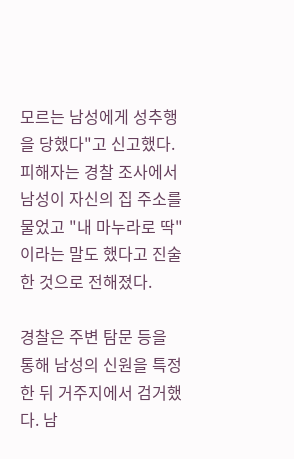모르는 남성에게 성추행을 당했다"고 신고했다. 피해자는 경찰 조사에서 남성이 자신의 집 주소를 물었고 "내 마누라로 딱"이라는 말도 했다고 진술한 것으로 전해졌다.

경찰은 주변 탐문 등을 통해 남성의 신원을 특정한 뒤 거주지에서 검거했다. 남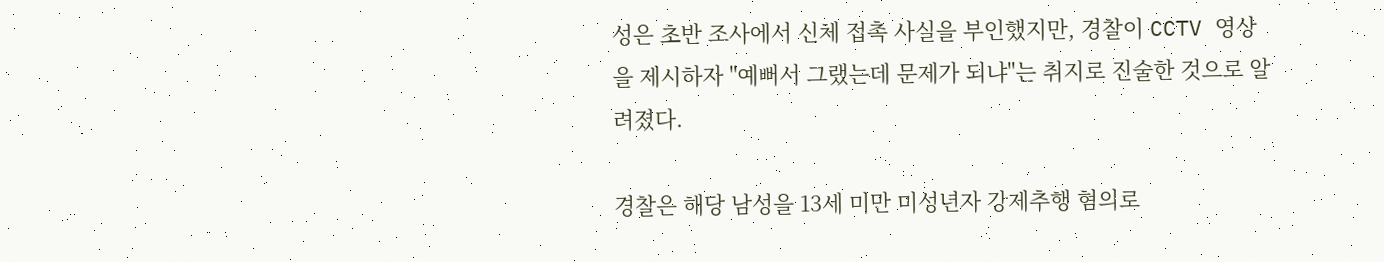성은 초반 조사에서 신체 접촉 사실을 부인했지만, 경찰이 CCTV 영상을 제시하자 "예뻐서 그랬는데 문제가 되냐"는 취지로 진술한 것으로 알려졌다.

경찰은 해당 남성을 13세 미만 미성년자 강제추행 혐의로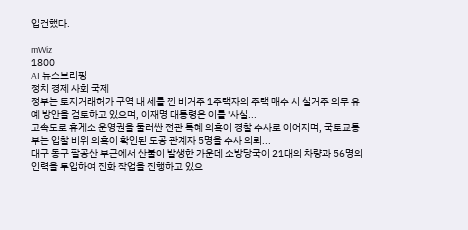입건했다.

mWiz
1800
AI 뉴스브리핑
정치 경제 사회 국제
정부는 토지거래허가 구역 내 세를 낀 비거주 1주택자의 주택 매수 시 실거주 의무 유예 방안을 검토하고 있으며, 이재명 대통령은 이를 '사실...
고속도로 휴게소 운영권을 둘러싼 전관 특혜 의혹이 경찰 수사로 이어지며, 국토교통부는 입찰 비위 의혹이 확인된 도공 관계자 5명을 수사 의뢰...
대구 동구 팔공산 부근에서 산불이 발생한 가운데 소방당국이 21대의 차량과 56명의 인력을 투입하여 진화 작업을 진행하고 있으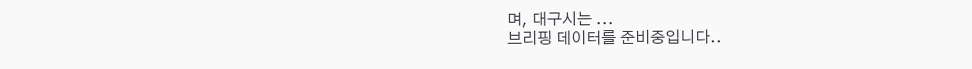며, 대구시는 ...
브리핑 데이터를 준비중입니다..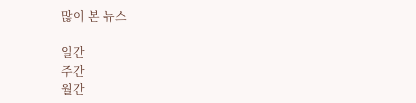많이 본 뉴스

일간
주간
월간